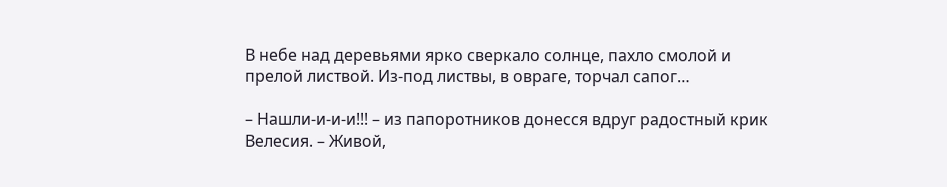В небе над деревьями ярко сверкало солнце, пахло смолой и прелой листвой. Из-под листвы, в овраге, торчал сапог…

– Нашли-и-и-и!!! – из папоротников донесся вдруг радостный крик Велесия. – Живой,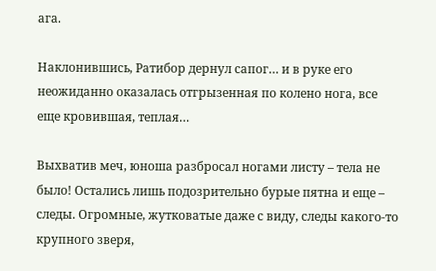ага.

Наклонившись, Ратибор дернул сапог… и в руке его неожиданно оказалась отгрызенная по колено нога, все еще кровившая, теплая…

Выхватив меч, юноша разбросал ногами листу – тела не было! Остались лишь подозрительно бурые пятна и еще – следы. Огромные, жутковатые даже с виду, следы какого-то крупного зверя,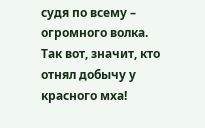судя по всему – огромного волка. Так вот, значит, кто отнял добычу у красного мха!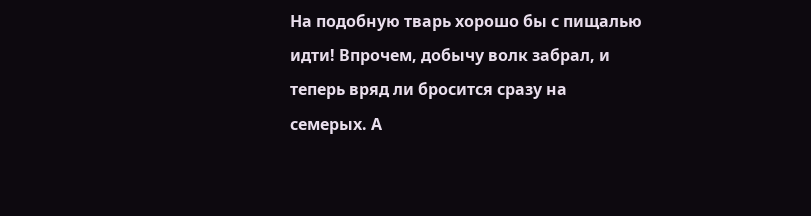На подобную тварь хорошо бы с пищалью идти! Впрочем, добычу волк забрал, и теперь вряд ли бросится сразу на семерых. А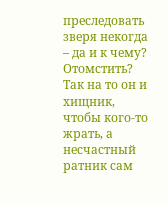преследовать зверя некогда – да и к чему? Отомстить? Так на то он и хищник, чтобы кого-то жрать, а несчастный ратник сам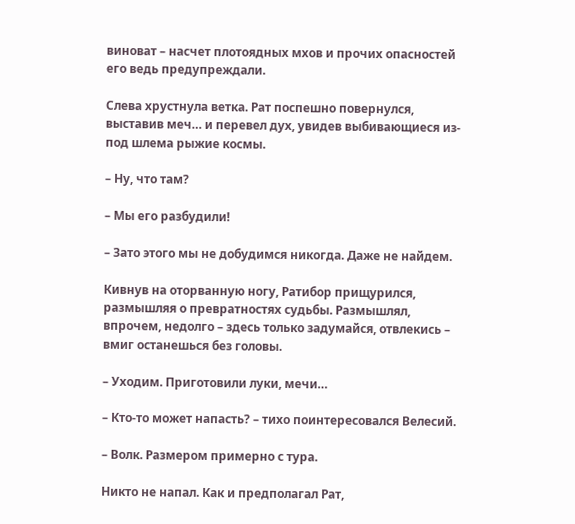виноват – насчет плотоядных мхов и прочих опасностей его ведь предупреждали.

Слева хрустнула ветка. Рат поспешно повернулся, выставив меч… и перевел дух, увидев выбивающиеся из-под шлема рыжие космы.

– Ну, что там?

– Мы его разбудили!

– Зато этого мы не добудимся никогда. Даже не найдем.

Кивнув на оторванную ногу, Ратибор прищурился, размышляя о превратностях судьбы. Размышлял, впрочем, недолго – здесь только задумайся, отвлекись – вмиг останешься без головы.

– Уходим. Приготовили луки, мечи…

– Кто-то может напасть? – тихо поинтересовался Велесий.

– Волк. Размером примерно с тура.

Никто не напал. Как и предполагал Рат,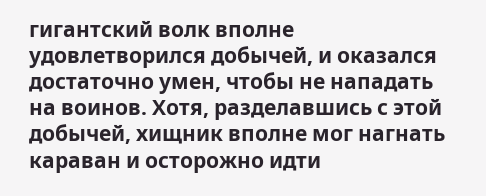гигантский волк вполне удовлетворился добычей, и оказался достаточно умен, чтобы не нападать на воинов. Хотя, разделавшись с этой добычей, хищник вполне мог нагнать караван и осторожно идти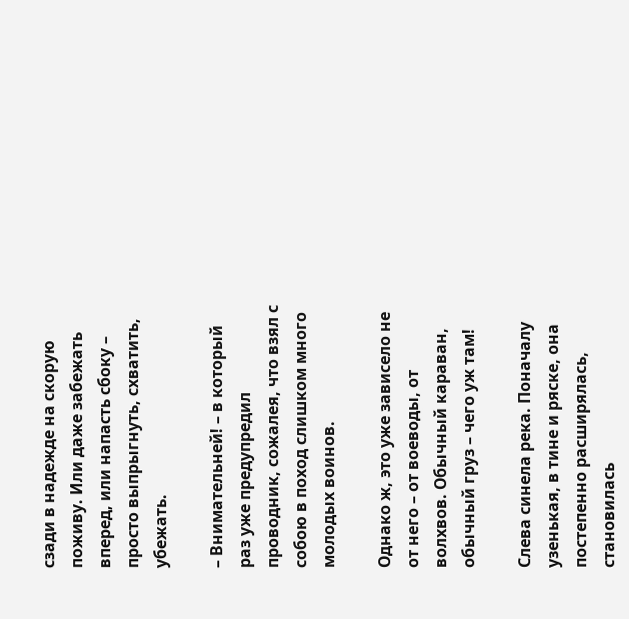сзади в надежде на скорую поживу. Или даже забежать вперед, или напасть сбоку – просто выпрыгнуть, схватить, убежать.

– Внимательней! – в который раз уже предупредил проводник, сожалея, что взял с собою в поход слишком много молодых воинов.

Однако ж, это уже зависело не от него – от воеводы, от волхвов. Обычный караван, обычный груз – чего уж там!

Слева синела река. Поначалу узенькая, в тине и ряске, она постепенно расширялась, становилась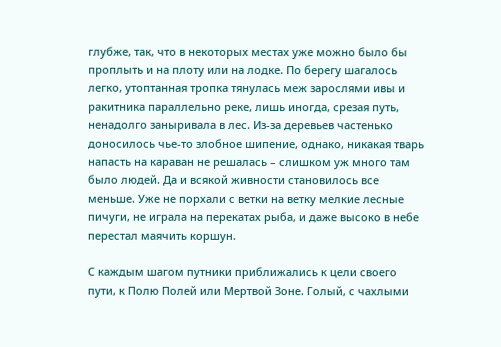глубже, так, что в некоторых местах уже можно было бы проплыть и на плоту или на лодке. По берегу шагалось легко, утоптанная тропка тянулась меж зарослями ивы и ракитника параллельно реке, лишь иногда, срезая путь, ненадолго заныривала в лес. Из-за деревьев частенько доносилось чье-то злобное шипение, однако, никакая тварь напасть на караван не решалась – слишком уж много там было людей. Да и всякой живности становилось все меньше. Уже не порхали с ветки на ветку мелкие лесные пичуги, не играла на перекатах рыба, и даже высоко в небе перестал маячить коршун.

С каждым шагом путники приближались к цели своего пути, к Полю Полей или Мертвой Зоне. Голый, с чахлыми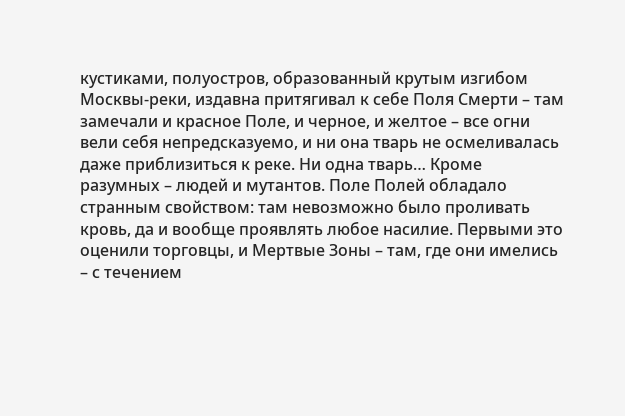кустиками, полуостров, образованный крутым изгибом Москвы-реки, издавна притягивал к себе Поля Смерти – там замечали и красное Поле, и черное, и желтое – все огни вели себя непредсказуемо, и ни она тварь не осмеливалась даже приблизиться к реке. Ни одна тварь… Кроме разумных – людей и мутантов. Поле Полей обладало странным свойством: там невозможно было проливать кровь, да и вообще проявлять любое насилие. Первыми это оценили торговцы, и Мертвые Зоны – там, где они имелись – с течением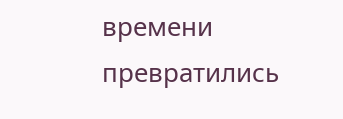времени превратились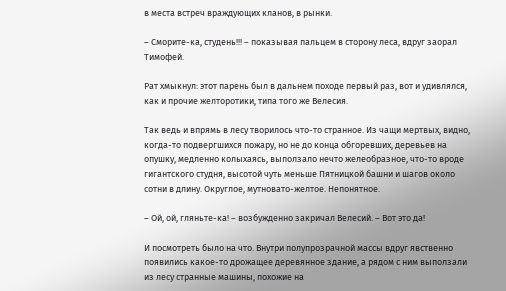в места встреч враждующих кланов, в рынки.

– Сморите-ка, студень!!! – показывая пальцем в сторону леса, вдруг заорал Тимофей.

Рат хмыкнул: этот парень был в дальнем походе первый раз, вот и удивлялся, как и прочие желторотики, типа того же Велесия.

Так ведь и впрямь в лесу творилось что-то странное. Из чащи мертвых, видно, когда-то подвергшихся пожару, но не до конца обгоревших, деревьев на опушку, медленно колыхаясь, выползало нечто желеобразное, что-то вроде гигантского студня, высотой чуть меньше Пятницкой башни и шагов около сотни в длину. Округлое, мутновато-желтое. Непонятное.

– Ой, ой, гляньте-ка! – возбужденно закричал Велесий. – Вот это да!

И посмотреть было на что. Внутри полупрозрачной массы вдруг явственно появились какое-то дрожащее деревянное здание, а рядом с ним выползали из лесу странные машины, похожие на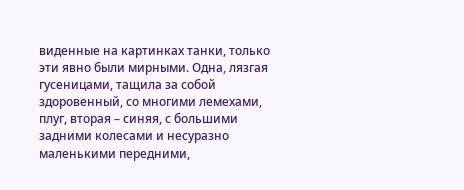виденные на картинках танки, только эти явно были мирными. Одна, лязгая гусеницами, тащила за собой здоровенный, со многими лемехами, плуг, вторая – синяя, с большими задними колесами и несуразно маленькими передними,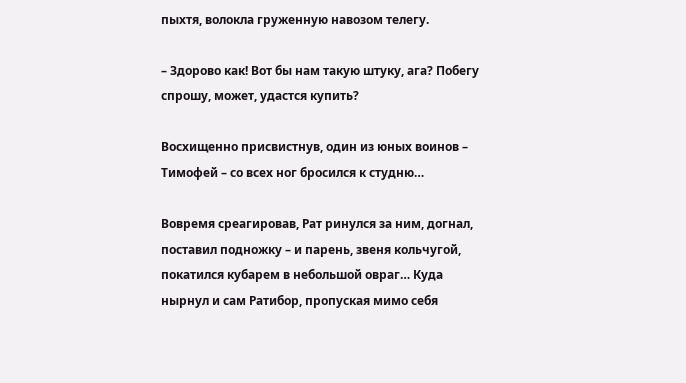пыхтя, волокла груженную навозом телегу.

– Здорово как! Вот бы нам такую штуку, ага? Побегу спрошу, может, удастся купить?

Восхищенно присвистнув, один из юных воинов – Тимофей – со всех ног бросился к студню…

Вовремя среагировав, Рат ринулся за ним, догнал, поставил подножку – и парень, звеня кольчугой, покатился кубарем в небольшой овраг… Куда нырнул и сам Ратибор, пропуская мимо себя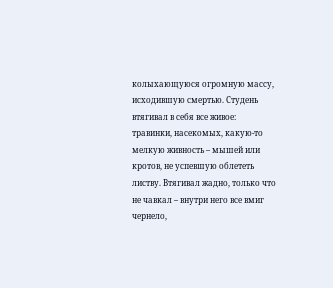колыхающуюся огромную массу, исходившую смертью. Студень втягивал в себя все живое: травинки, насекомых, какую-то мелкую живность – мышей или кротов, не успевшую облететь листву. Втягивал жадно, только что не чавкал – внутри него все вмиг чернело,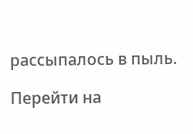рассыпалось в пыль.

Перейти на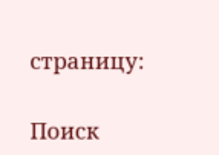страницу:

Поиск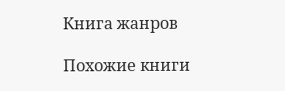Книга жанров

Похожие книги